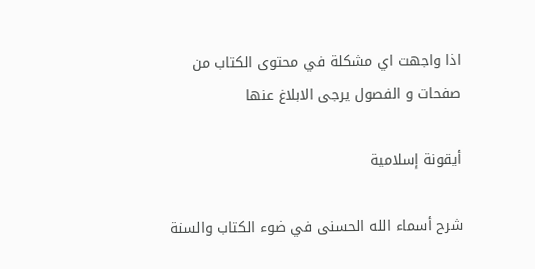اذا واجهت اي مشكلة في محتوى الكتاب من صفحات و الفصول يرجى الابلاغ عنها

أيقونة إسلامية

شرح أسماء الله الحسنى في ضوء الكتاب والسنة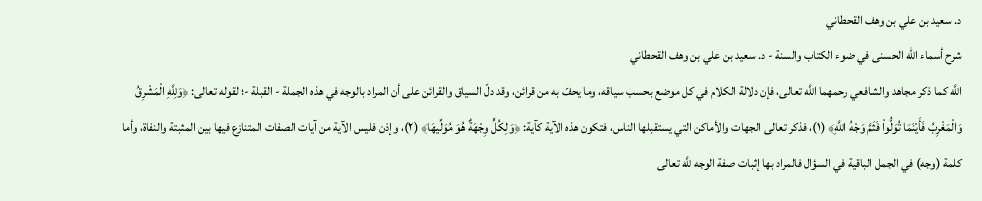د. سعيد بن علي بن وهف القحطاني
شرح أسماء الله الحسنى في ضوء الكتاب والسنة - د. سعيد بن علي بن وهف القحطاني
اللَّه كما ذكر مجاهد والشافعي رحمهما اللَّه تعالى، فإن دلالة الكلام في كل موضع بحسب سياقه، وما يحفّ به من قرائن، وقد دلّ السياق والقرائن على أن المراد بالوجه في هذه الجملة - القبلة -؛ لقوله تعالى: ﴿وَلِلَّهِ الْمَشْرِقُ وَالْمَغْرِبُ فَأَيْنَمَا تُوَلُّواْ فَثَمَّ وَجْهُ اللَّهِ﴾ (١)، فذكر تعالى الجهات والأماكن التي يستقبلها الناس، فتكون هذه الآية كآية: ﴿وَلِكُلٍّ وِجْهَةٌ هُوَ مُوَلِّيهَا﴾ (٢)، وإذن فليس الآية من آيات الصفات المتنازع فيها بين المثبتة والنفاة، وأما كلمة (وجه) في الجمل الباقية في السؤال فالمراد بها إثبات صفة الوجه للَّه تعالى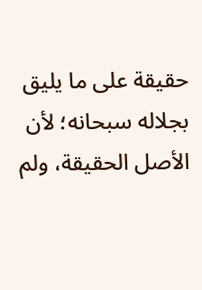حقيقة على ما يليق بجلاله سبحانه؛ لأن الأصل الحقيقة، ولم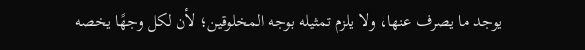يوجد ما يصرف عنها، ولا يلزم تمثيله بوجه المخلوقين؛ لأن لكل وجهًا يخصه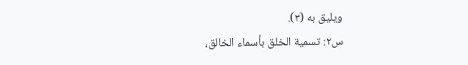ويليق به (٣).
س٢: تسمية الخلق بأسماء الخالق،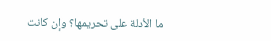ما الأدلة على تحريمها؟ وإن كانت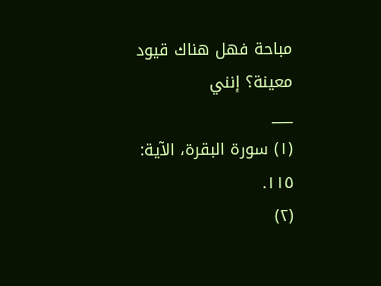مباحة فهل هناك قيود معينة؟ إنني
___
(١) سورة البقرة، الآية: ١١٥.
(٢)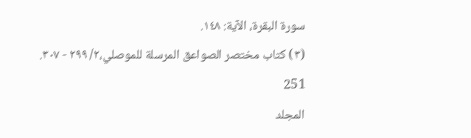سورة البقرة، الآية: ١٤٨.
(٣) كتاب مختصر الصواعق المرسلة للموصلي،٢/ ٢٩٩ - ٣٠٧.
251
المجلد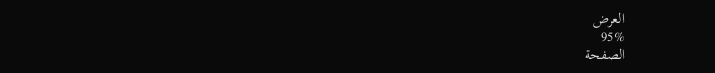العرض
95%
الصفحة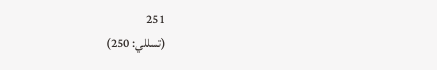251
(تسللي: 250)